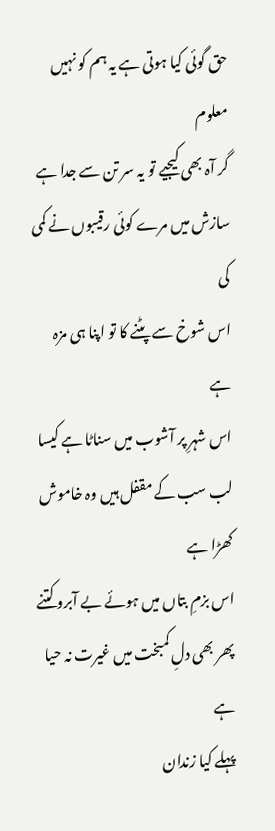حق گوئی کیا ہوتی ہے یہ ہم کو نہیں معلوم
گر آہ بھی کیجیے تو یہ سر تن سے جدا ہے
سازش میں مرے کوئی رقیبوں نے کمی کی
اس شوخ سے پٹنے کا تو اپنا ہی مزہ ہے
اس شہرِ پر آشوب میں سناٹا ہے کیسا
لب سب کے مقفل ہیں وہ خاموش کھڑا ہے
اس بزمِ بتاں میں ہوئے بے آبرو کتنے
پھر بھی دلِ کمبخت میں غیرت نہ حیا ہے
پہلے کیا زندان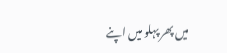میں پھر پہلو میں اپنے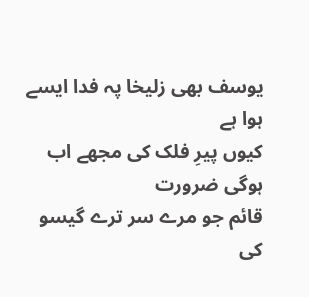یوسف بھی زلیخا پہ فدا ایسے ہوا ہے
کیوں پیرِ فلک کی مجھے اب ہوگی ضرورت
قائم جو مرے سر ترے گیسو کی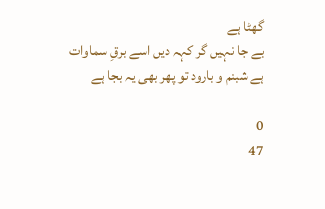گھٹا ہے
بے جا نہیں گر کہہ دیں اسے برقِ سماوات
ہے شبنم و بارود تو پھر بھی یہ بجا ہے

0
47